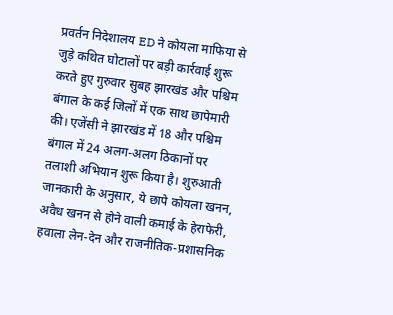प्रवर्तन निदेशालय ED ने कोयला माफिया से जुड़े कथित घोटालों पर बड़ी कार्रवाई शुरू करते हुए गुरुवार सुबह झारखंड और पश्चिम बंगाल के कई जिलों में एक साथ छापेमारी की। एजेंसी ने झारखंड में 18 और पश्चिम बंगाल में 24 अलग-अलग ठिकानों पर तलाशी अभियान शुरू किया है। शुरुआती जानकारी के अनुसार, ये छापे कोयला खनन, अवैध खनन से होने वाली कमाई के हेराफेरी, हवाला लेन-देन और राजनीतिक-प्रशासनिक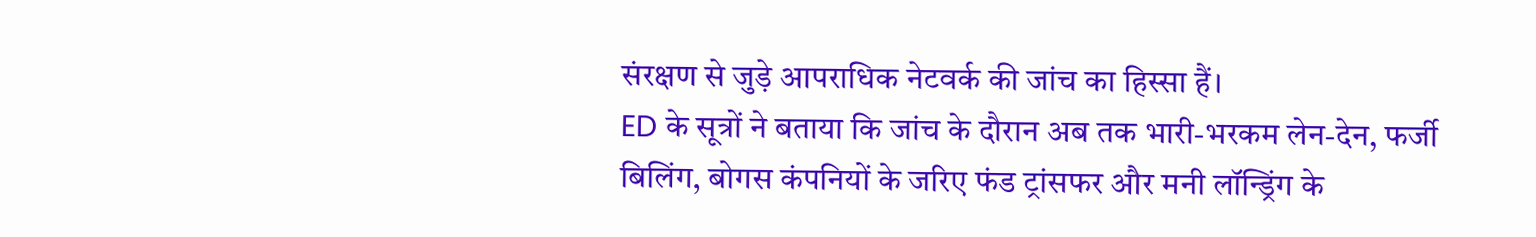संरक्षण से जुड़े आपराधिक नेटवर्क की जांच का हिस्सा हैं।
ED के सूत्रों ने बताया कि जांच के दौरान अब तक भारी-भरकम लेन-देन, फर्जी बिलिंग, बोगस कंपनियों के जरिए फंड ट्रांसफर और मनी लॉन्ड्रिंग के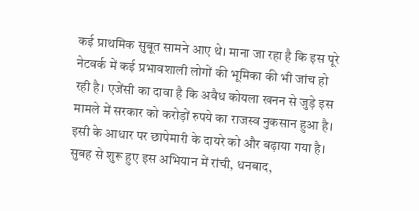कई प्राथमिक सुबूत सामने आए थे। माना जा रहा है कि इस पूरे नेटवर्क में कई प्रभावशाली लोगों की भूमिका की भी जांच हो रही है। एजेंसी का दावा है कि अवैध कोयला खनन से जुड़े इस मामले में सरकार को करोड़ों रुपये का राजस्व नुकसान हुआ है। इसी के आधार पर छापेमारी के दायरे को और बढ़ाया गया है।
सुबह से शुरू हुए इस अभियान में रांची, धनबाद,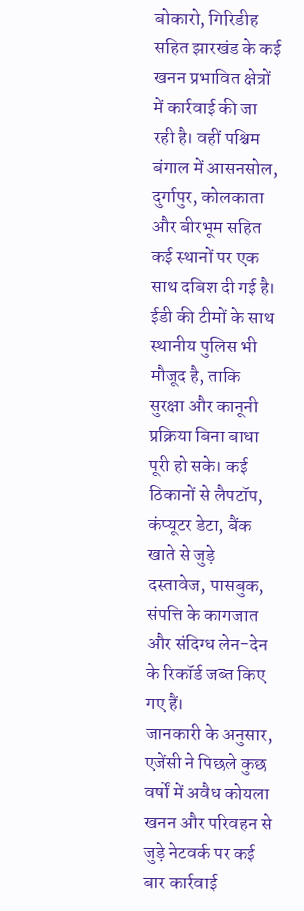बोकारो, गिरिडीह सहित झारखंड के कई खनन प्रभावित क्षेत्रों में कार्रवाई की जा रही है। वहीं पश्चिम बंगाल में आसनसोल, दुर्गापुर, कोलकाता और बीरभूम सहित कई स्थानों पर एक साथ दबिश दी गई है। ईडी की टीमों के साथ स्थानीय पुलिस भी मौजूद है, ताकि सुरक्षा और कानूनी प्रक्रिया बिना बाधा पूरी हो सके। कई ठिकानों से लैपटॉप, कंप्यूटर डेटा, बैंक खाते से जुड़े दस्तावेज, पासबुक, संपत्ति के कागजात और संदिग्ध लेन-देन के रिकॉर्ड जब्त किए गए हैं।
जानकारी के अनुसार, एजेंसी ने पिछले कुछ वर्षों में अवैध कोयला खनन और परिवहन से जुड़े नेटवर्क पर कई बार कार्रवाई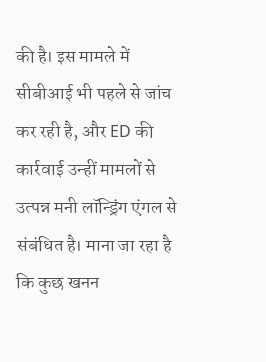की है। इस मामले में सीबीआई भी पहले से जांच कर रही है, और ED की कार्रवाई उन्हीं मामलों से उत्पन्न मनी लॉन्ड्रिंग एंगल से संबंधित है। माना जा रहा है कि कुछ खनन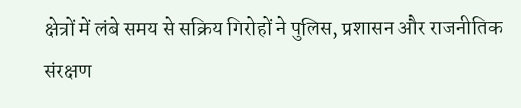क्षेत्रों में लंबे समय से सक्रिय गिरोहों ने पुलिस, प्रशासन और राजनीतिक संरक्षण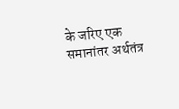के जरिए एक समानांतर अर्थतंत्र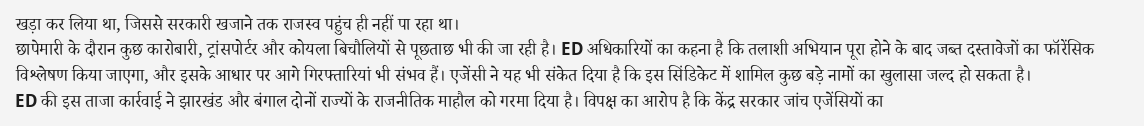खड़ा कर लिया था, जिससे सरकारी खजाने तक राजस्व पहुंच ही नहीं पा रहा था।
छापेमारी के दौरान कुछ कारोबारी, ट्रांसपोर्टर और कोयला बिचौलियों से पूछताछ भी की जा रही है। ED अधिकारियों का कहना है कि तलाशी अभियान पूरा होने के बाद जब्त दस्तावेजों का फॉरेंसिक विश्लेषण किया जाएगा, और इसके आधार पर आगे गिरफ्तारियां भी संभव हैं। एजेंसी ने यह भी संकेत दिया है कि इस सिंडिकेट में शामिल कुछ बड़े नामों का खुलासा जल्द हो सकता है।
ED की इस ताजा कार्रवाई ने झारखंड और बंगाल दोनों राज्यों के राजनीतिक माहौल को गरमा दिया है। विपक्ष का आरोप है कि केंद्र सरकार जांच एजेंसियों का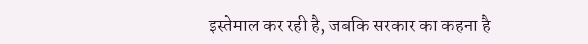इस्तेमाल कर रही है, जबकि सरकार का कहना है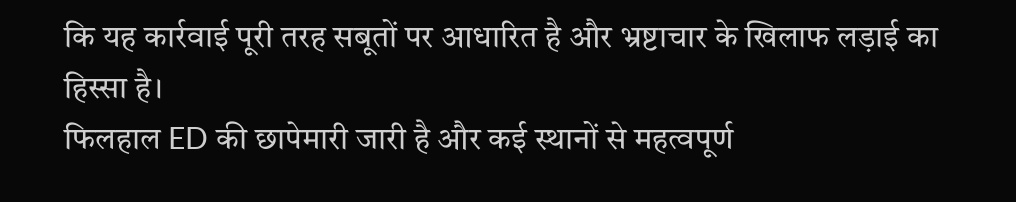कि यह कार्रवाई पूरी तरह सबूतों पर आधारित है और भ्रष्टाचार के खिलाफ लड़ाई का हिस्सा है।
फिलहाल ED की छापेमारी जारी है और कई स्थानों से महत्वपूर्ण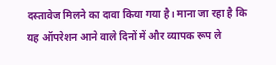दस्तावेज मिलने का दावा किया गया है। माना जा रहा है कि यह ऑपरेशन आने वाले दिनों में और व्यापक रूप ले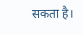सकता है।